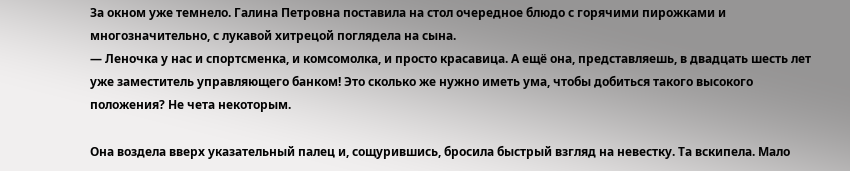За окном уже темнело. Галина Петровна поставила на стол очередное блюдо с горячими пирожками и многозначительно, с лукавой хитрецой поглядела на сына.
— Леночка у нас и спортсменка, и комсомолка, и просто красавица. А ещё она, представляешь, в двадцать шесть лет уже заместитель управляющего банком! Это сколько же нужно иметь ума, чтобы добиться такого высокого положения? Не чета некоторым.

Она воздела вверх указательный палец и, сощурившись, бросила быстрый взгляд на невестку. Та вскипела. Мало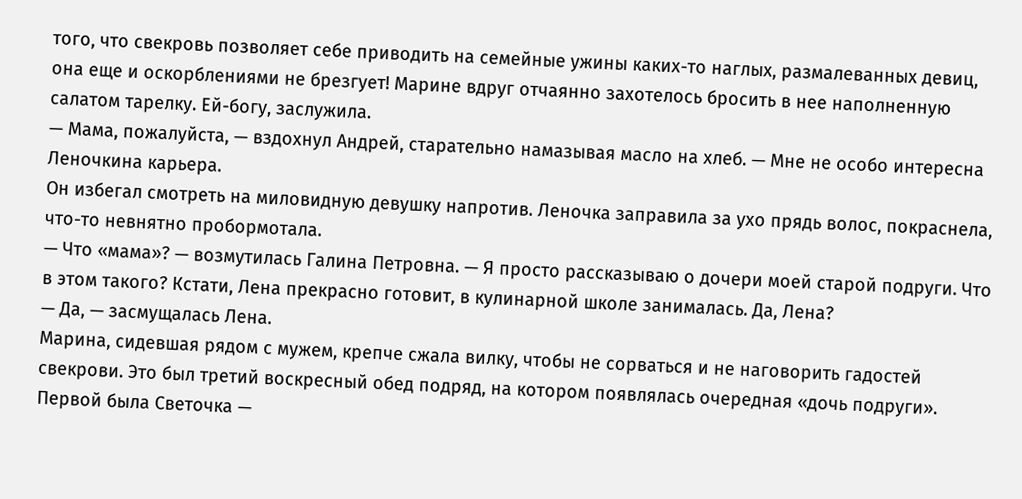того, что свекровь позволяет себе приводить на семейные ужины каких-то наглых, размалеванных девиц, она еще и оскорблениями не брезгует! Марине вдруг отчаянно захотелось бросить в нее наполненную салатом тарелку. Ей-богу, заслужила.
— Мама, пожалуйста, — вздохнул Андрей, старательно намазывая масло на хлеб. — Мне не особо интересна Леночкина карьера.
Он избегал смотреть на миловидную девушку напротив. Леночка заправила за ухо прядь волос, покраснела, что-то невнятно пробормотала.
— Что «мама»? — возмутилась Галина Петровна. — Я просто рассказываю о дочери моей старой подруги. Что в этом такого? Кстати, Лена прекрасно готовит, в кулинарной школе занималась. Да, Лена?
— Да, — засмущалась Лена.
Марина, сидевшая рядом с мужем, крепче сжала вилку, чтобы не сорваться и не наговорить гадостей свекрови. Это был третий воскресный обед подряд, на котором появлялась очередная «дочь подруги». Первой была Светочка —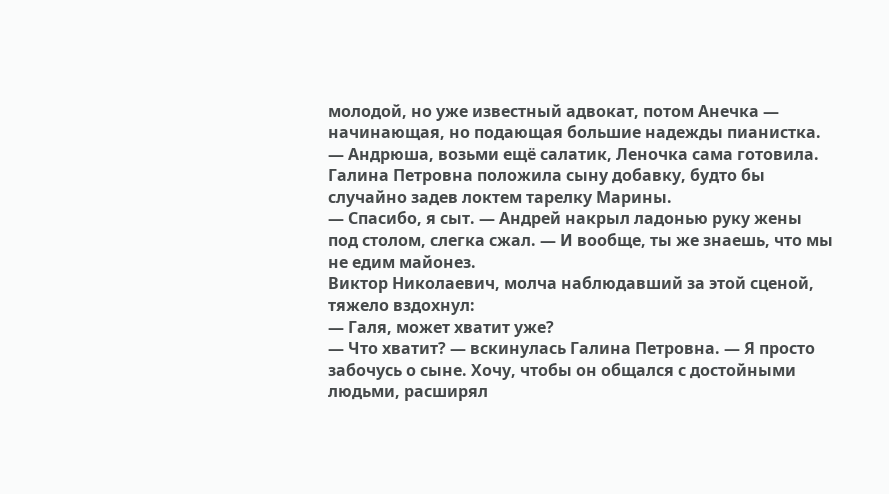молодой, но уже известный адвокат, потом Анечка — начинающая, но подающая большие надежды пианистка.
— Андрюша, возьми ещё салатик, Леночка сама готовила.
Галина Петровна положила сыну добавку, будто бы случайно задев локтем тарелку Марины.
— Спасибо, я сыт. — Андрей накрыл ладонью руку жены под столом, слегка сжал. — И вообще, ты же знаешь, что мы не едим майонез.
Виктор Николаевич, молча наблюдавший за этой сценой, тяжело вздохнул:
— Галя, может хватит уже?
— Что хватит? — вскинулась Галина Петровна. — Я просто забочусь о сыне. Хочу, чтобы он общался с достойными людьми, расширял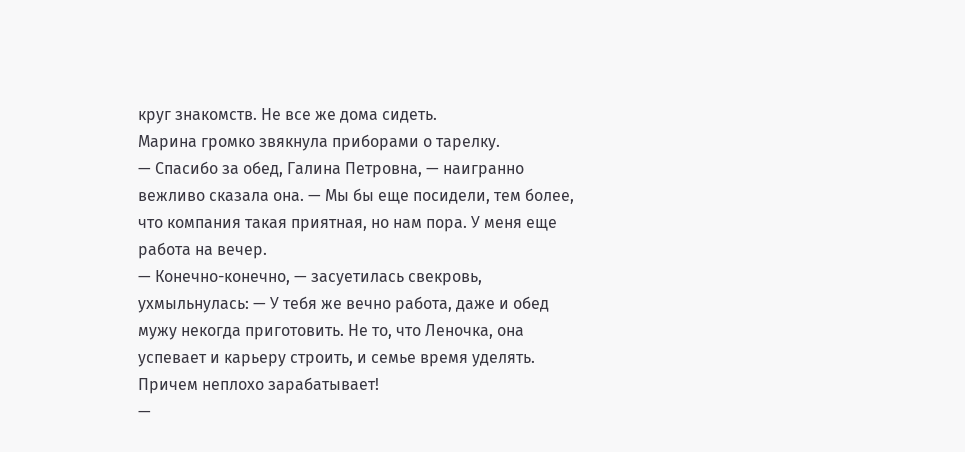круг знакомств. Не все же дома сидеть.
Марина громко звякнула приборами о тарелку.
— Спасибо за обед, Галина Петровна, — наигранно вежливо сказала она. — Мы бы еще посидели, тем более, что компания такая приятная, но нам пора. У меня еще работа на вечер.
— Конечно-конечно, — засуетилась свекровь, ухмыльнулась: — У тебя же вечно работа, даже и обед мужу некогда приготовить. Не то, что Леночка, она успевает и карьеру строить, и семье время уделять. Причем неплохо зарабатывает!
—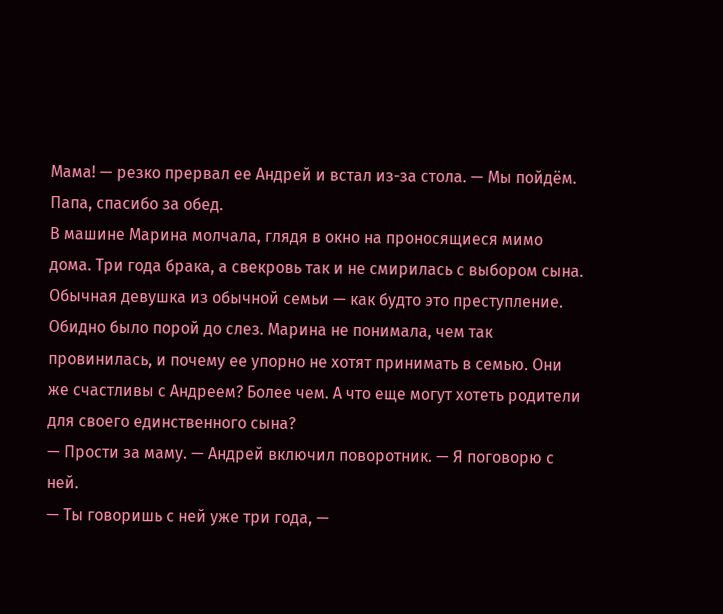Мама! — резко прервал ее Андрей и встал из-за стола. — Мы пойдём. Папа, спасибо за обед.
В машине Марина молчала, глядя в окно на проносящиеся мимо дома. Три года брака, а свекровь так и не смирилась с выбором сына. Обычная девушка из обычной семьи — как будто это преступление. Обидно было порой до слез. Марина не понимала, чем так провинилась, и почему ее упорно не хотят принимать в семью. Они же счастливы с Андреем? Более чем. А что еще могут хотеть родители для своего единственного сына?
— Прости за маму. — Андрей включил поворотник. — Я поговорю с ней.
— Ты говоришь с ней уже три года, —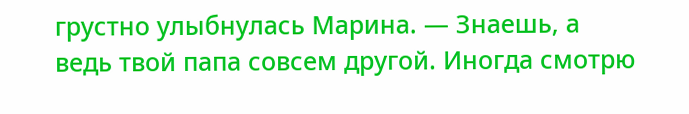грустно улыбнулась Марина. — Знаешь, а ведь твой папа совсем другой. Иногда смотрю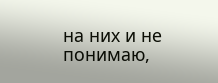на них и не понимаю,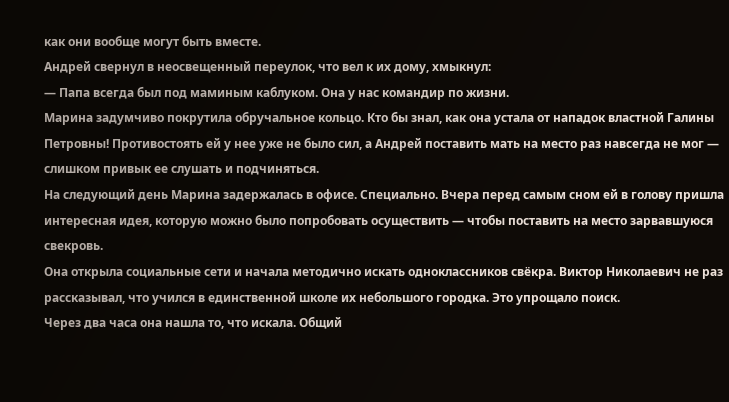как они вообще могут быть вместе.
Андрей свернул в неосвещенный переулок, что вел к их дому, хмыкнул:
— Папа всегда был под маминым каблуком. Она у нас командир по жизни.
Марина задумчиво покрутила обручальное кольцо. Кто бы знал, как она устала от нападок властной Галины Петровны! Противостоять ей у нее уже не было сил, а Андрей поставить мать на место раз навсегда не мог — слишком привык ее слушать и подчиняться.
На следующий день Марина задержалась в офисе. Специально. Вчера перед самым сном ей в голову пришла интересная идея, которую можно было попробовать осуществить — чтобы поставить на место зарвавшуюся свекровь.
Она открыла социальные сети и начала методично искать одноклассников свёкра. Виктор Николаевич не раз рассказывал, что учился в единственной школе их небольшого городка. Это упрощало поиск.
Через два часа она нашла то, что искала. Общий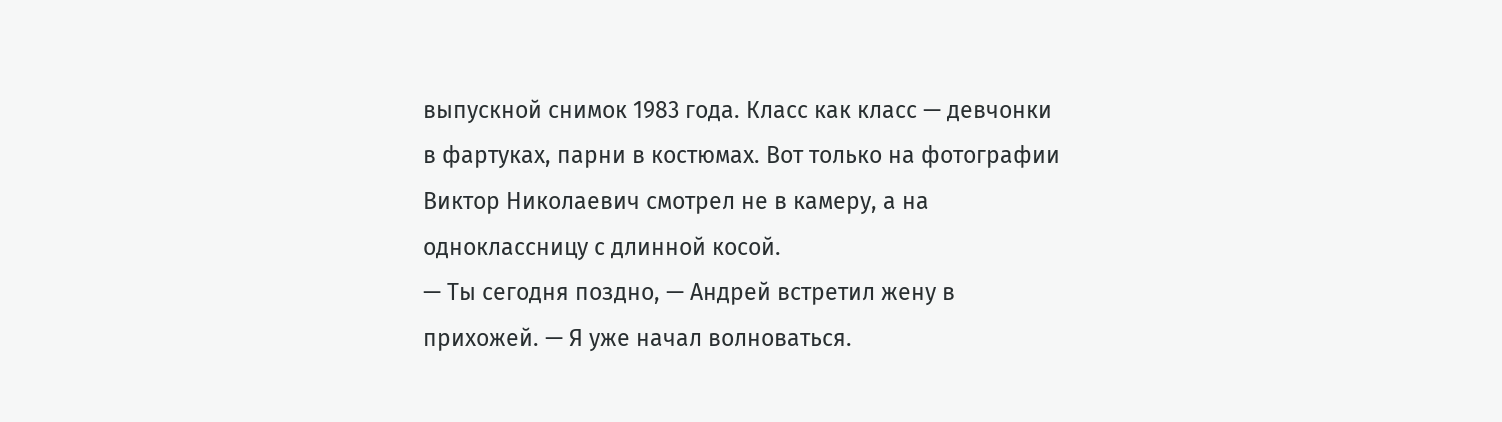выпускной снимок 1983 года. Класс как класс — девчонки в фартуках, парни в костюмах. Вот только на фотографии Виктор Николаевич смотрел не в камеру, а на одноклассницу с длинной косой.
— Ты сегодня поздно, — Андрей встретил жену в прихожей. — Я уже начал волноваться.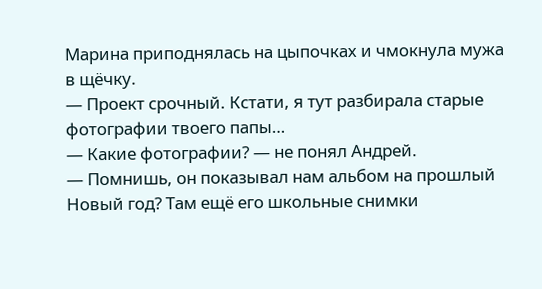Марина приподнялась на цыпочках и чмокнула мужа в щёчку.
— Проект срочный. Кстати, я тут разбирала старые фотографии твоего папы…
— Какие фотографии? — не понял Андрей.
— Помнишь, он показывал нам альбом на прошлый Новый год? Там ещё его школьные снимки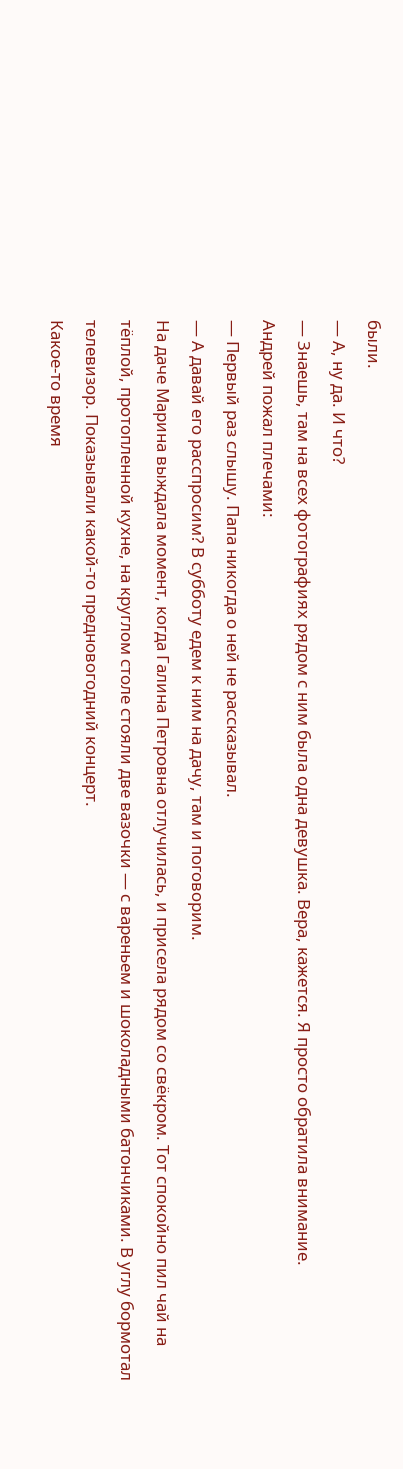были.
— А, ну да. И что?
— Знаешь, там на всех фотографиях рядом с ним была одна девушка. Вера, кажется. Я просто обратила внимание.
Андрей пожал плечами:
— Первый раз слышу. Папа никогда о ней не рассказывал.
— А давай его расспросим? В субботу едем к ним на дачу, там и поговорим.
На даче Марина выждала момент, когда Галина Петровна отлучилась, и присела рядом со свёкром. Тот спокойно пил чай на тёплой, протопленной кухне, на круглом столе стояли две вазочки — с вареньем и шоколадными батончиками. В углу бормотал телевизор. Показывали какой-то предновогодний концерт.
Какое-то время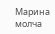Марина молча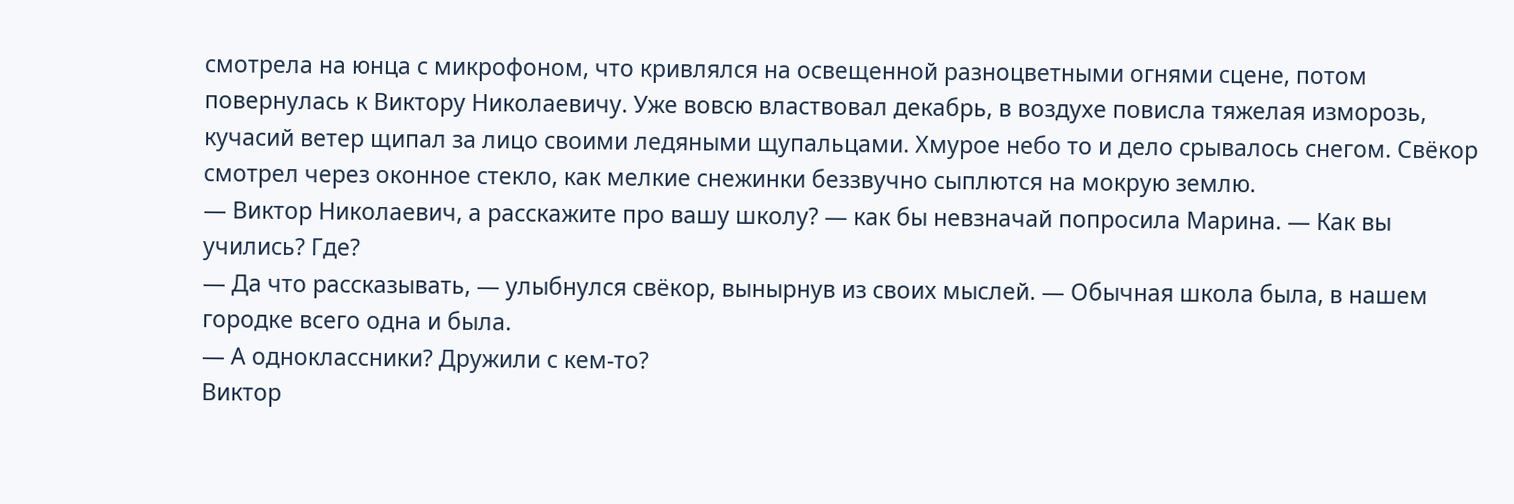смотрела на юнца с микрофоном, что кривлялся на освещенной разноцветными огнями сцене, потом повернулась к Виктору Николаевичу. Уже вовсю властвовал декабрь, в воздухе повисла тяжелая изморозь, кучасий ветер щипал за лицо своими ледяными щупальцами. Хмурое небо то и дело срывалось снегом. Свёкор смотрел через оконное стекло, как мелкие снежинки беззвучно сыплются на мокрую землю.
— Виктор Николаевич, а расскажите про вашу школу? — как бы невзначай попросила Марина. — Как вы учились? Где?
— Да что рассказывать, — улыбнулся свёкор, вынырнув из своих мыслей. — Обычная школа была, в нашем городке всего одна и была.
— А одноклассники? Дружили с кем-то?
Виктор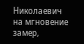Николаевич на мгновение замер,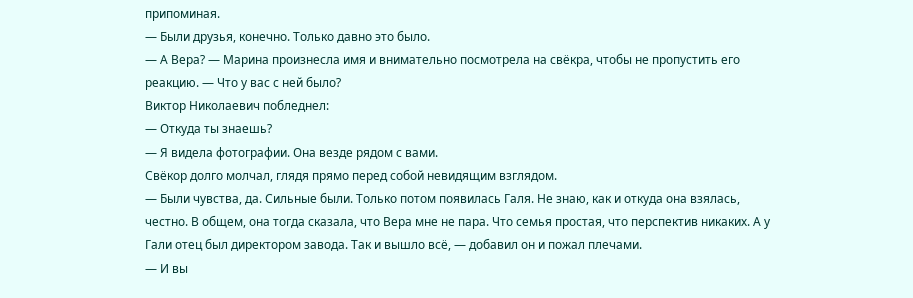припоминая.
— Были друзья, конечно. Только давно это было.
— А Вера? — Марина произнесла имя и внимательно посмотрела на свёкра, чтобы не пропустить его реакцию. — Что у вас с ней было?
Виктор Николаевич побледнел:
— Откуда ты знаешь?
— Я видела фотографии. Она везде рядом с вами.
Свёкор долго молчал, глядя прямо перед собой невидящим взглядом.
— Были чувства, да. Сильные были. Только потом появилась Галя. Не знаю, как и откуда она взялась, честно. В общем, она тогда сказала, что Вера мне не пара. Что семья простая, что перспектив никаких. А у Гали отец был директором завода. Так и вышло всё, — добавил он и пожал плечами.
— И вы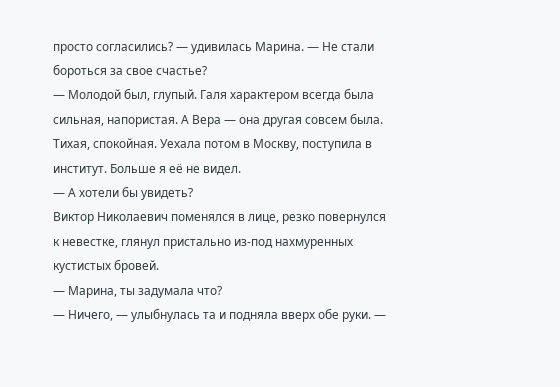просто согласились? — удивилась Марина. — Не стали бороться за свое счастье?
— Молодой был, глупый. Галя характером всегда была сильная, напористая. А Вера — она другая совсем была. Тихая, спокойная. Уехала потом в Москву, поступила в институт. Больше я её не видел.
— А хотели бы увидеть?
Виктор Николаевич поменялся в лице, резко повернулся к невестке, глянул пристально из-под нахмуренных кустистых бровей.
— Марина, ты задумала что?
— Ничего, — улыбнулась та и подняла вверх обе руки. —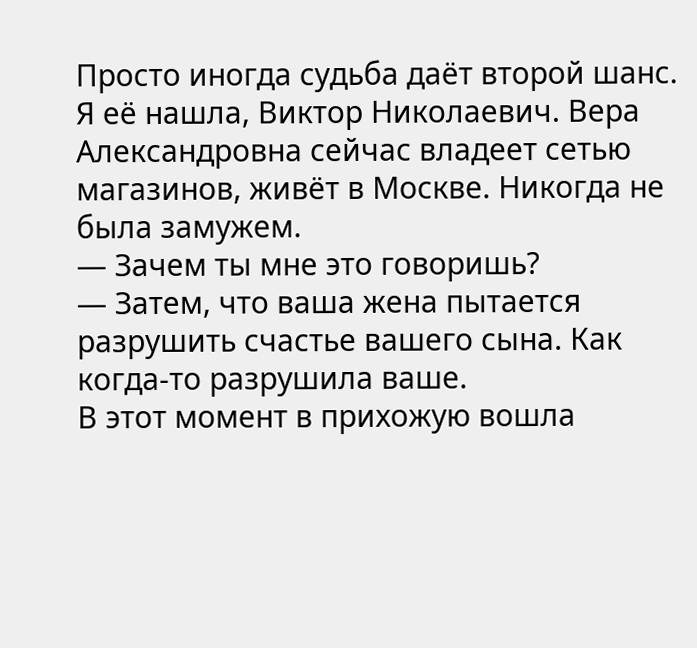Просто иногда судьба даёт второй шанс. Я её нашла, Виктор Николаевич. Вера Александровна сейчас владеет сетью магазинов, живёт в Москве. Никогда не была замужем.
— Зачем ты мне это говоришь?
— Затем, что ваша жена пытается разрушить счастье вашего сына. Как когда-то разрушила ваше.
В этот момент в прихожую вошла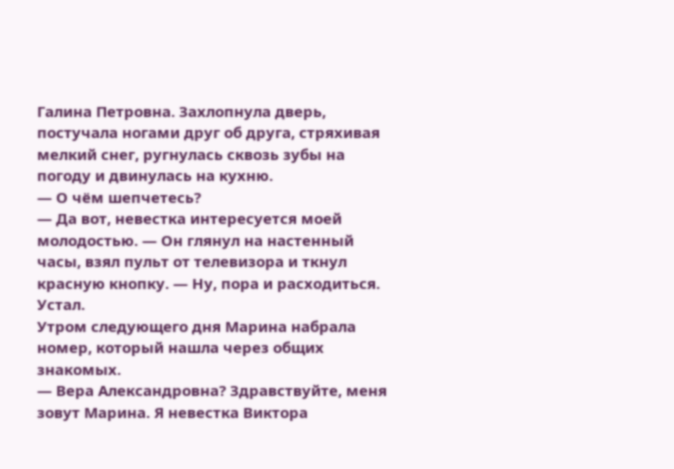Галина Петровна. Захлопнула дверь, постучала ногами друг об друга, стряхивая мелкий снег, ругнулась сквозь зубы на погоду и двинулась на кухню.
— О чём шепчетесь?
— Да вот, невестка интересуется моей молодостью. — Он глянул на настенный часы, взял пульт от телевизора и ткнул красную кнопку. — Ну, пора и расходиться. Устал.
Утром следующего дня Марина набрала номер, который нашла через общих знакомых.
— Вера Александровна? Здравствуйте, меня зовут Марина. Я невестка Виктора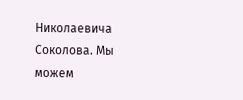Николаевича Соколова. Мы можем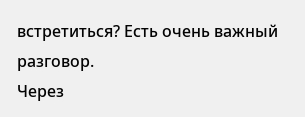встретиться? Есть очень важный разговор.
Через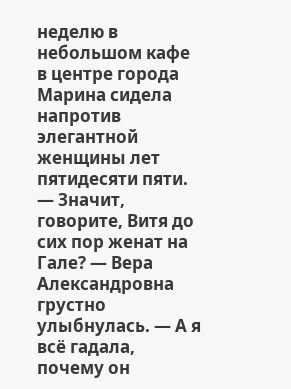неделю в небольшом кафе в центре города Марина сидела напротив элегантной женщины лет пятидесяти пяти.
— Значит, говорите, Витя до сих пор женат на Гале? — Вера Александровна грустно улыбнулась. — А я всё гадала, почему он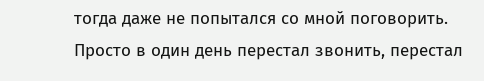тогда даже не попытался со мной поговорить. Просто в один день перестал звонить, перестал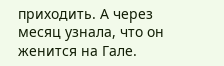приходить. А через месяц узнала, что он женится на Гале.